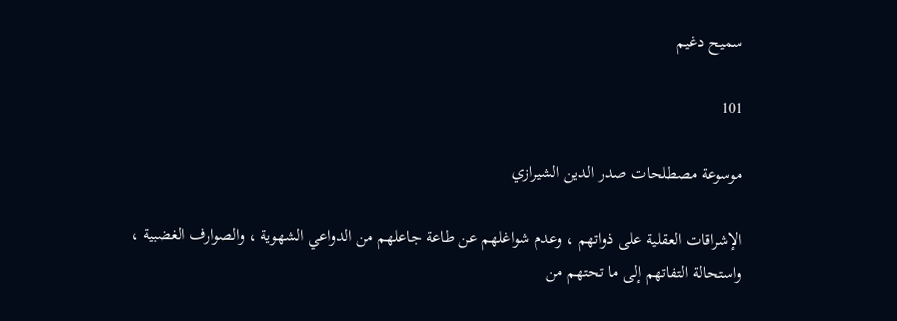سميح دغيم

101

موسوعة مصطلحات صدر الدين الشيرازي

الإشراقات العقلية على ذواتهم ، وعدم شواغلهم عن طاعة جاعلهم من الدواعي الشهوية ، والصوارف الغضبية ، واستحالة التفاتهم إلى ما تحتهم من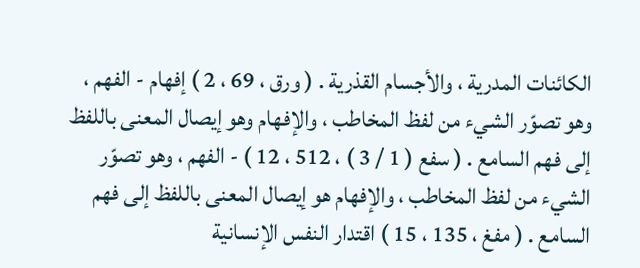الكائنات المدرية ، والأجسام القذرية . ( ورق ، 69 ، 2 ) إفهام - الفهم ، وهو تصوّر الشيء من لفظ المخاطب ، والإفهام وهو إيصال المعنى باللفظ إلى فهم السامع . ( سفع ( 1 / 3 ) ، 512 ، 12 ) - الفهم ، وهو تصوّر الشيء من لفظ المخاطب ، والإفهام هو إيصال المعنى باللفظ إلى فهم السامع . ( مفغ ، 135 ، 15 ) اقتدار النفس الإنسانية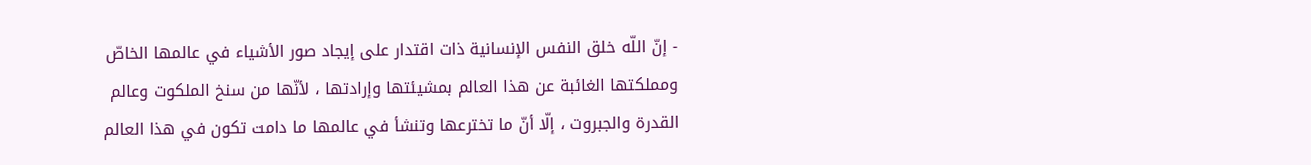- إنّ اللّه خلق النفس الإنسانية ذات اقتدار على إيجاد صور الأشياء في عالمها الخاصّ ومملكتها الغائبة عن هذا العالم بمشيئتها وإرادتها ، لأنّها من سنخ الملكوت وعالم القدرة والجبروت ، إلّا أنّ ما تخترعها وتنشأ في عالمها ما دامت تكون في هذا العالم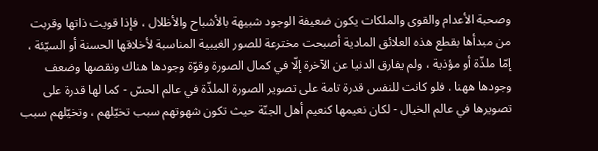وصحبة الأعدام والقوى والملكات يكون ضعيفة الوجود شبيهة بالأشباح والأظلال ، فإذا قويت ذاتها وقربت من مبدأها بقطع هذه العلائق المادية أصبحت مخترعة للصور الغيبية المناسبة لأخلاقها الحسنة أو السيّئة ، إمّا ملذّة أو مؤذية ، ولم يفارق الدنيا عن الآخرة إلّا في كمال الصورة وقوّة وجودها هناك ونقصها وضعف وجودها ههنا . فلو كانت للنفس قدرة تامة على تصوير الصورة الملذّة في عالم الحسّ - كما لها قدرة على تصويرها في عالم الخيال - لكان نعيمها كنعيم أهل الجنّة حيث تكون شهوتهم سبب تخيّلهم ، وتخيّلهم سبب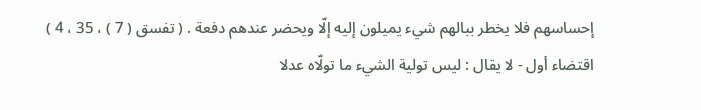إحساسهم فلا يخطر ببالهم شيء يميلون إليه إلّا ويحضر عندهم دفعة . ( تفسق ( 7 ) ، 35 ، 4 ) اقتضاء أول - لا يقال : ليس تولية الشيء ما تولّاه عدلا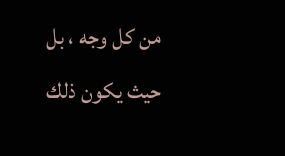من كل وجه ، بل حيث يكون ذلك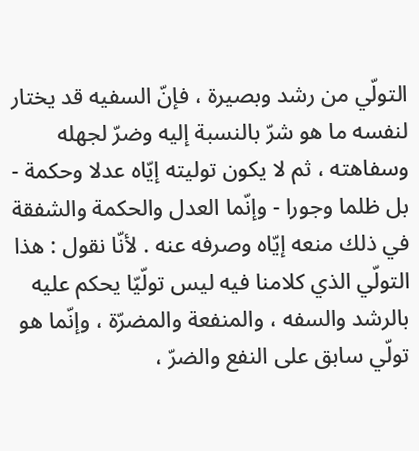التولّي من رشد وبصيرة ، فإنّ السفيه قد يختار لنفسه ما هو شرّ بالنسبة إليه وضرّ لجهله وسفاهته ، ثم لا يكون توليته إيّاه عدلا وحكمة - بل ظلما وجورا - وإنّما العدل والحكمة والشفقة في ذلك منعه إيّاه وصرفه عنه . لأنّا نقول : هذا التولّي الذي كلامنا فيه ليس تولّيّا يحكم عليه بالرشد والسفه ، والمنفعة والمضرّة ، وإنّما هو تولّي سابق على النفع والضرّ ،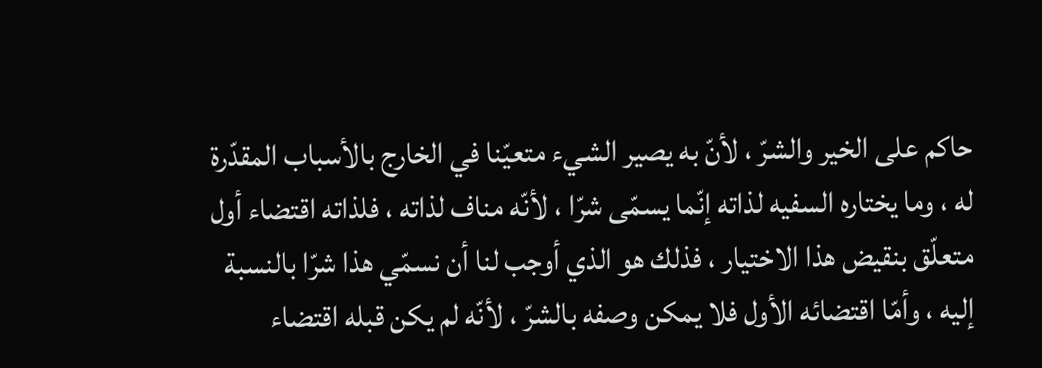حاكم على الخير والشرّ ، لأنّ به يصير الشيء متعيّنا في الخارج بالأسباب المقدّرة له ، وما يختاره السفيه لذاته إنّما يسمّى شرّا ، لأنّه مناف لذاته ، فلذاته اقتضاء أول متعلّق بنقيض هذا الاختيار ، فذلك هو الذي أوجب لنا أن نسمّي هذا شرّا بالنسبة إليه ، وأمّا اقتضائه الأول فلا يمكن وصفه بالشرّ ، لأنّه لم يكن قبله اقتضاء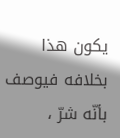يكون هذا بخلافه فيوصف بأنّه شرّ ،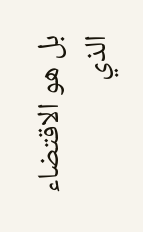بل هو الاقتضاء الذي